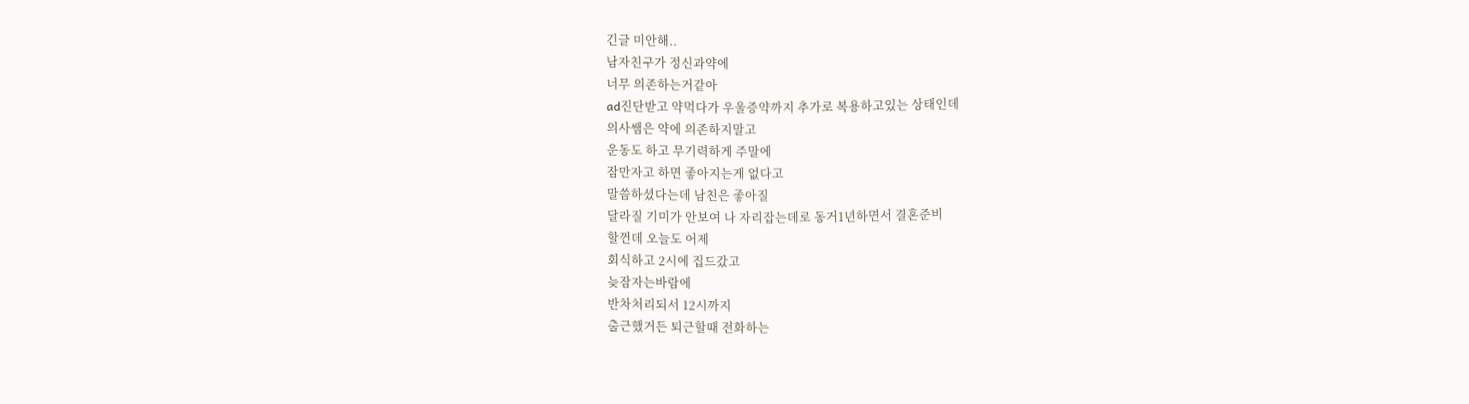긴글 미안해..
남자친구가 정신과약에
너무 의존하는거같아
ad진단받고 약먹다가 우울증약까지 추가로 복용하고있는 상태인데
의사쌤은 약에 의존하지말고
운동도 하고 무기력하게 주말에
잠만자고 하면 좋아지는게 없다고
말씀하셨다는데 남친은 좋아질
달라질 기미가 안보여 나 자리잡는데로 동거1년하면서 결혼준비
할껀데 오늘도 어제
회식하고 2시에 집드갔고
늦잠자는바람에
반차처리되서 12시까지
출근했거든 퇴근할때 전화하는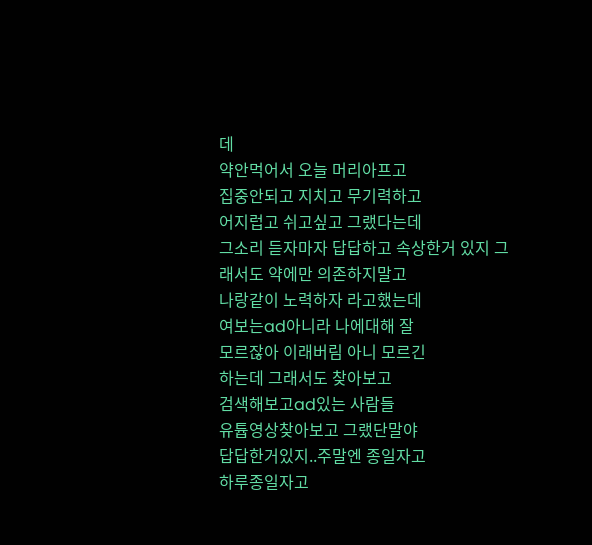데
약안먹어서 오늘 머리아프고
집중안되고 지치고 무기력하고
어지럽고 쉬고싶고 그랬다는데
그소리 듣자마자 답답하고 속상한거 있지 그래서도 약에만 의존하지말고
나랑같이 노력하자 라고했는데
여보는ad아니라 나에대해 잘
모르잖아 이래버림 아니 모르긴
하는데 그래서도 찾아보고
검색해보고ad있는 사람들
유튭영상찾아보고 그랬단말야
답답한거있지..주말엔 종일자고
하루종일자고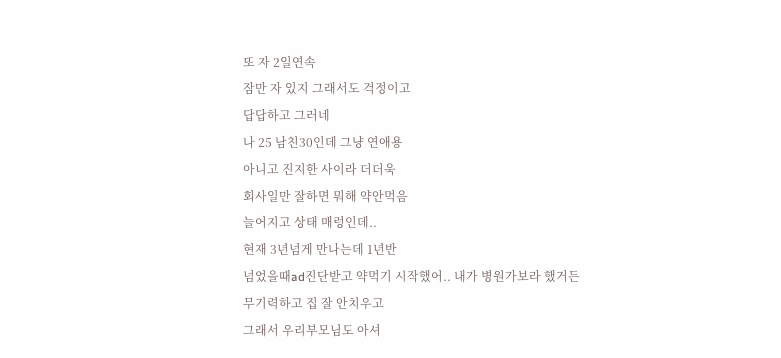또 자 2일연속
잠만 자 있지 그래서도 걱정이고
답답하고 그러네
나 25 남친30인데 그냥 연애용
아니고 진지한 사이라 더더욱
회사일만 잘하면 뭐해 약안먹음
늘어지고 상태 매렁인데..
현재 3년넘게 만나는데 1년반
넘었을때ad진단받고 약먹기 시작했어.. 내가 병원가보라 했거든
무기력하고 집 잘 안치우고
그래서 우리부모님도 아셔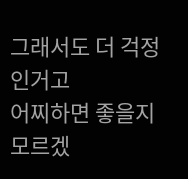그래서도 더 걱정인거고
어찌하면 좋을지 모르겠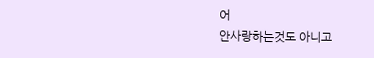어
안사랑하는것도 아니고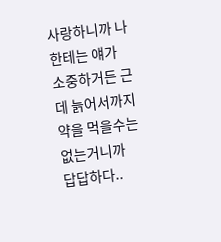사랑하니까 나한테는 얘가
소중하거든 근데 늙어서까지
약을 먹을수는 없는거니까
답답하다..